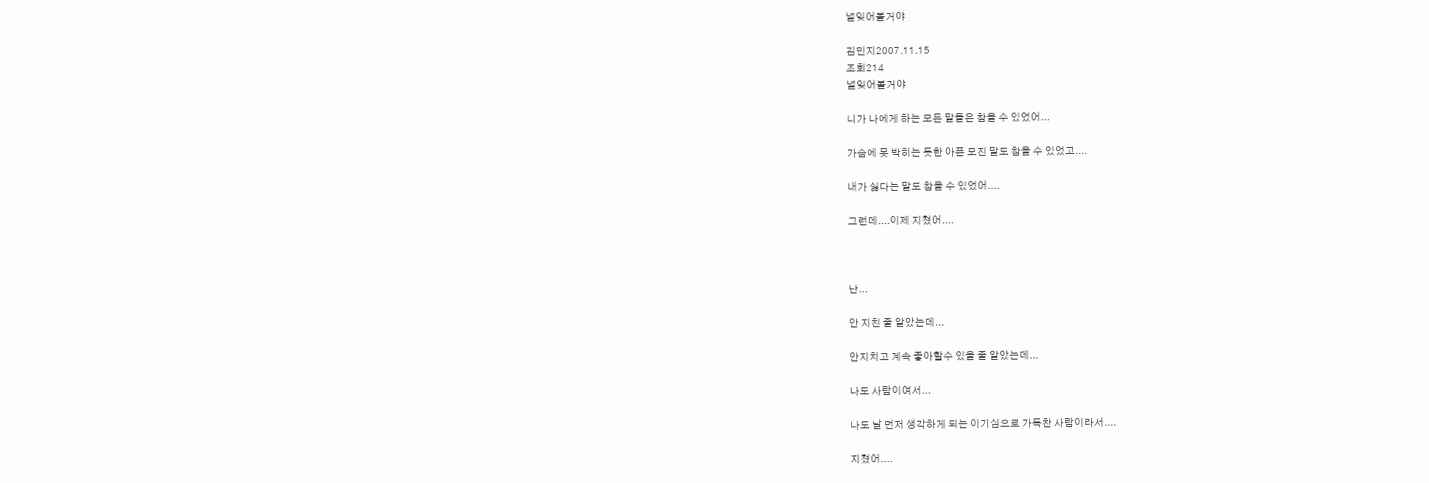널잊어볼거야

김민지2007.11.15
조회214
널잊어볼거야

니가 나에게 하는 모든 말들은 참을 수 있었어...

가슴에 못 박히는 듯한 아픈 모진 말도 참을 수 있었고....

내가 싫다는 말도 참을 수 있었어....

그런데....이제 지쳤어....



난...

안 지친 줄 알았는데...

안지치고 계속 좋아할수 있을 줄 알았는데...

나도 사람이여서...

나도 날 먼저 생각하게 되는 이기심으로 가득찬 사람이라서....

지쳤어....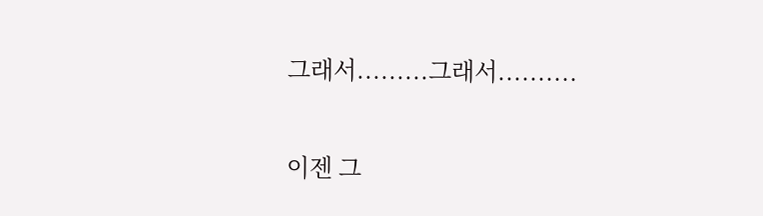그래서.........그래서..........

이젠 그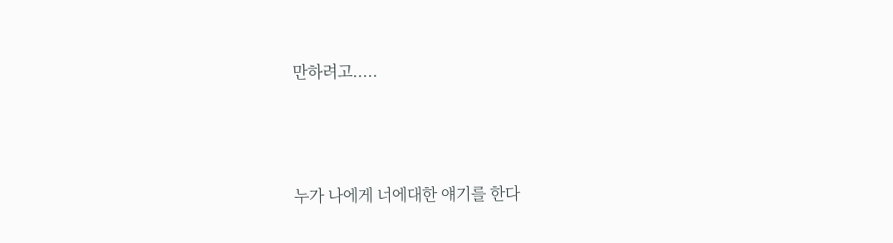만하려고.....



누가 나에게 너에대한 얘기를 한다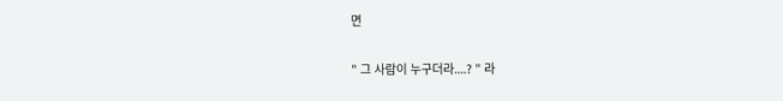면

" 그 사람이 누구더라....? " 라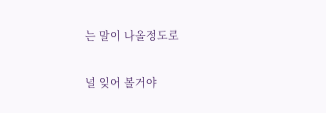는 말이 나올정도로

널 잊어 볼거야